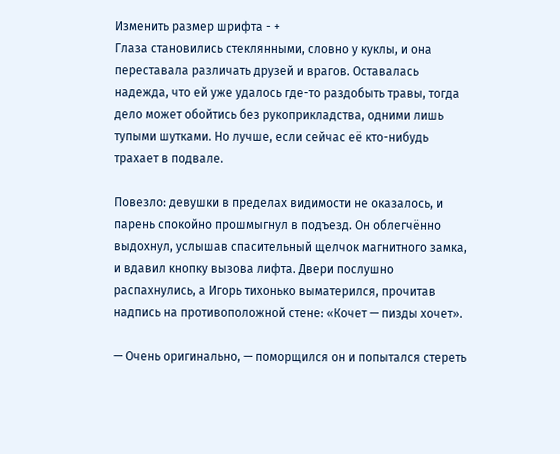Изменить размер шрифта - +
Глаза становились стеклянными, словно у куклы, и она переставала различать друзей и врагов. Оставалась надежда, что ей уже удалось где-то раздобыть травы, тогда дело может обойтись без рукоприкладства, одними лишь тупыми шутками. Но лучше, если сейчас её кто-нибудь трахает в подвале.

Повезло: девушки в пределах видимости не оказалось, и парень спокойно прошмыгнул в подъезд. Он облегчённо выдохнул, услышав спасительный щелчок магнитного замка, и вдавил кнопку вызова лифта. Двери послушно распахнулись, а Игорь тихонько выматерился, прочитав надпись на противоположной стене: «Кочет — пизды хочет».

— Очень оригинально, — поморщился он и попытался стереть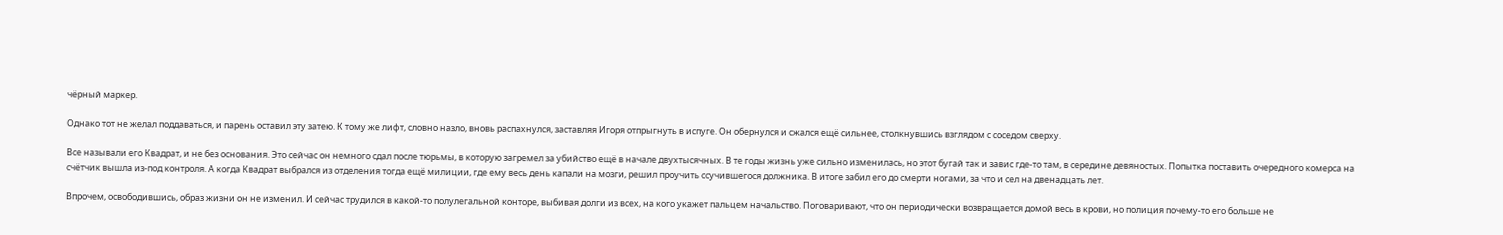чёрный маркер.

Однако тот не желал поддаваться, и парень оставил эту затею. К тому же лифт, словно назло, вновь распахнулся, заставляя Игоря отпрыгнуть в испуге. Он обернулся и сжался ещё сильнее, столкнувшись взглядом с соседом сверху.

Все называли его Квадрат, и не без основания. Это сейчас он немного сдал после тюрьмы, в которую загремел за убийство ещё в начале двухтысячных. В те годы жизнь уже сильно изменилась, но этот бугай так и завис где-то там, в середине девяностых. Попытка поставить очередного комерса на счётчик вышла из-под контроля. А когда Квадрат выбрался из отделения тогда ещё милиции, где ему весь день капали на мозги, решил проучить ссучившегося должника. В итоге забил его до смерти ногами, за что и сел на двенадцать лет.

Впрочем, освободившись, образ жизни он не изменил. И сейчас трудился в какой-то полулегальной конторе, выбивая долги из всех, на кого укажет пальцем начальство. Поговаривают, что он периодически возвращается домой весь в крови, но полиция почему-то его больше не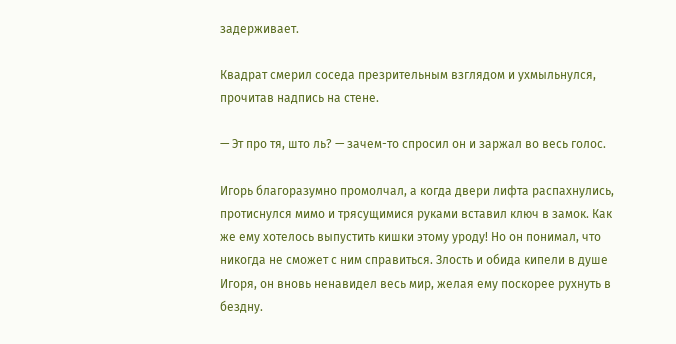задерживает.

Квадрат смерил соседа презрительным взглядом и ухмыльнулся, прочитав надпись на стене.

— Эт про тя, што ль? — зачем-то спросил он и заржал во весь голос.

Игорь благоразумно промолчал, а когда двери лифта распахнулись, протиснулся мимо и трясущимися руками вставил ключ в замок. Как же ему хотелось выпустить кишки этому уроду! Но он понимал, что никогда не сможет с ним справиться. Злость и обида кипели в душе Игоря, он вновь ненавидел весь мир, желая ему поскорее рухнуть в бездну.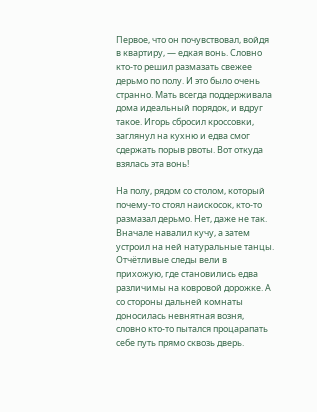Первое, что он почувствовал, войдя в квартиру, — едкая вонь. Словно кто-то решил размазать свежее дерьмо по полу. И это было очень странно. Мать всегда поддерживала дома идеальный порядок, и вдруг такое. Игорь сбросил кроссовки, заглянул на кухню и едва смог сдержать порыв рвоты. Вот откуда взялась эта вонь!

На полу, рядом со столом, который почему-то стоял наискосок, кто-то размазал дерьмо. Нет, даже не так. Вначале навалил кучу, а затем устроил на ней натуральные танцы. Отчётливые следы вели в прихожую, где становились едва различимы на ковровой дорожке. А со стороны дальней комнаты доносилась невнятная возня, словно кто-то пытался процарапать себе путь прямо сквозь дверь.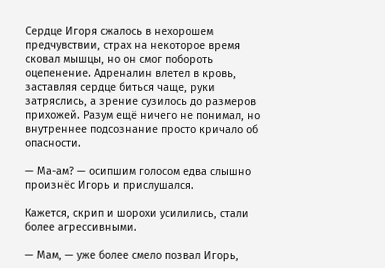Сердце Игоря сжалось в нехорошем предчувствии, страх на некоторое время сковал мышцы, но он смог побороть оцепенение. Адреналин влетел в кровь, заставляя сердце биться чаще, руки затряслись, а зрение сузилось до размеров прихожей. Разум ещё ничего не понимал, но внутреннее подсознание просто кричало об опасности.

— Ма-ам? — осипшим голосом едва слышно произнёс Игорь и прислушался.

Кажется, скрип и шорохи усилились, стали более агрессивными.

— Мам, — уже более смело позвал Игорь,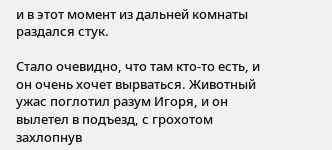и в этот момент из дальней комнаты раздался стук.

Стало очевидно, что там кто-то есть, и он очень хочет вырваться. Животный ужас поглотил разум Игоря, и он вылетел в подъезд, с грохотом захлопнув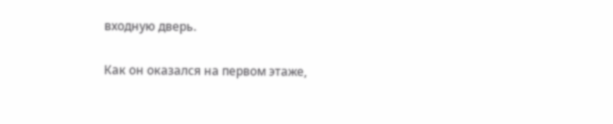входную дверь.

Как он оказался на первом этаже,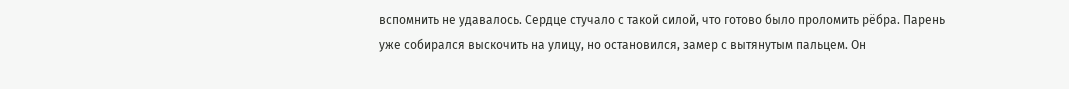вспомнить не удавалось. Сердце стучало с такой силой, что готово было проломить рёбра. Парень уже собирался выскочить на улицу, но остановился, замер с вытянутым пальцем. Он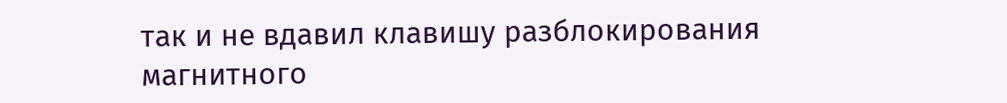так и не вдавил клавишу разблокирования магнитного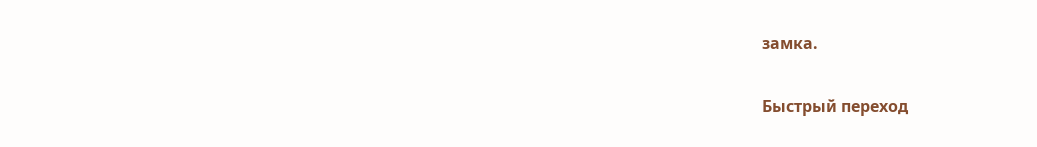замка.

Быстрый переход